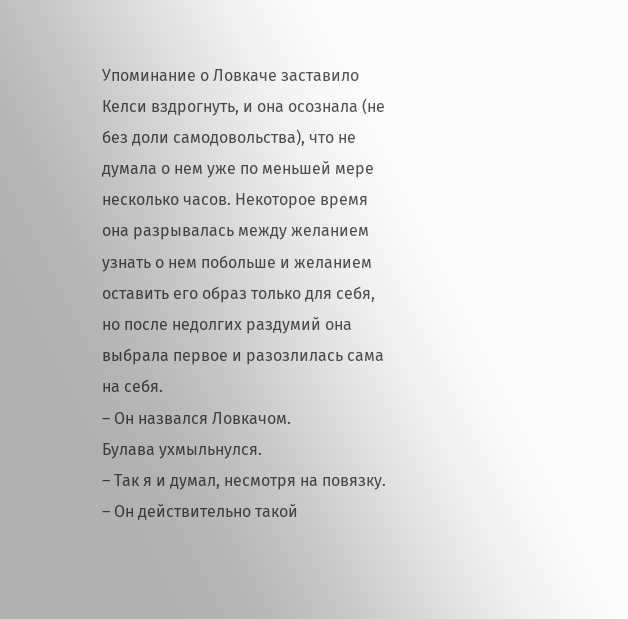Упоминание о Ловкаче заставило Келси вздрогнуть, и она осознала (не без доли самодовольства), что не думала о нем уже по меньшей мере несколько часов. Некоторое время она разрывалась между желанием узнать о нем побольше и желанием оставить его образ только для себя, но после недолгих раздумий она выбрала первое и разозлилась сама на себя.
– Он назвался Ловкачом.
Булава ухмыльнулся.
– Так я и думал, несмотря на повязку.
– Он действительно такой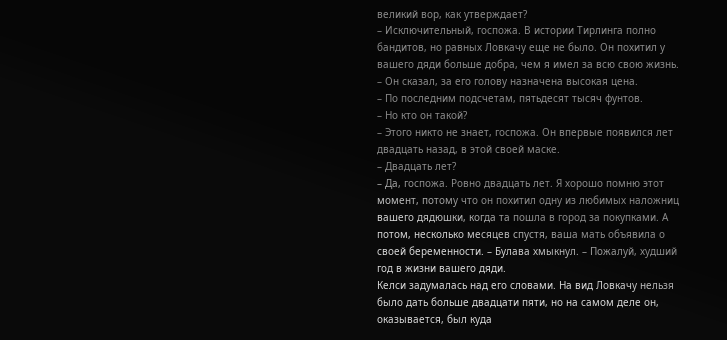великий вор, как утверждает?
– Исключительный, госпожа. В истории Тирлинга полно бандитов, но равных Ловкачу еще не было. Он похитил у вашего дяди больше добра, чем я имел за всю свою жизнь.
– Он сказал, за его голову назначена высокая цена.
– По последним подсчетам, пятьдесят тысяч фунтов.
– Но кто он такой?
– Этого никто не знает, госпожа. Он впервые появился лет двадцать назад, в этой своей маске.
– Двадцать лет?
– Да, госпожа. Ровно двадцать лет. Я хорошо помню этот момент, потому что он похитил одну из любимых наложниц вашего дядюшки, когда та пошла в город за покупками. А потом, несколько месяцев спустя, ваша мать объявила о своей беременности. – Булава хмыкнул. – Пожалуй, худший год в жизни вашего дяди.
Келси задумалась над его словами. На вид Ловкачу нельзя было дать больше двадцати пяти, но на самом деле он, оказывается, был куда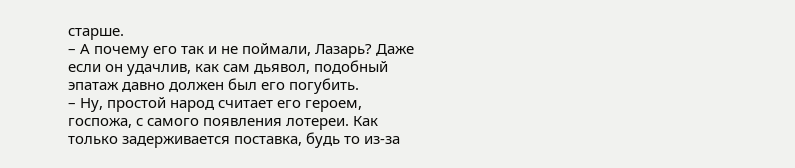старше.
– А почему его так и не поймали, Лазарь? Даже если он удачлив, как сам дьявол, подобный эпатаж давно должен был его погубить.
– Ну, простой народ считает его героем, госпожа, с самого появления лотереи. Как только задерживается поставка, будь то из-за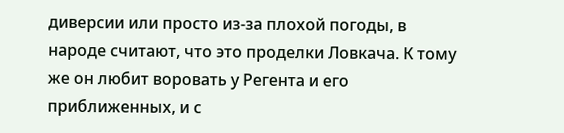диверсии или просто из-за плохой погоды, в народе считают, что это проделки Ловкача. К тому же он любит воровать у Регента и его приближенных, и с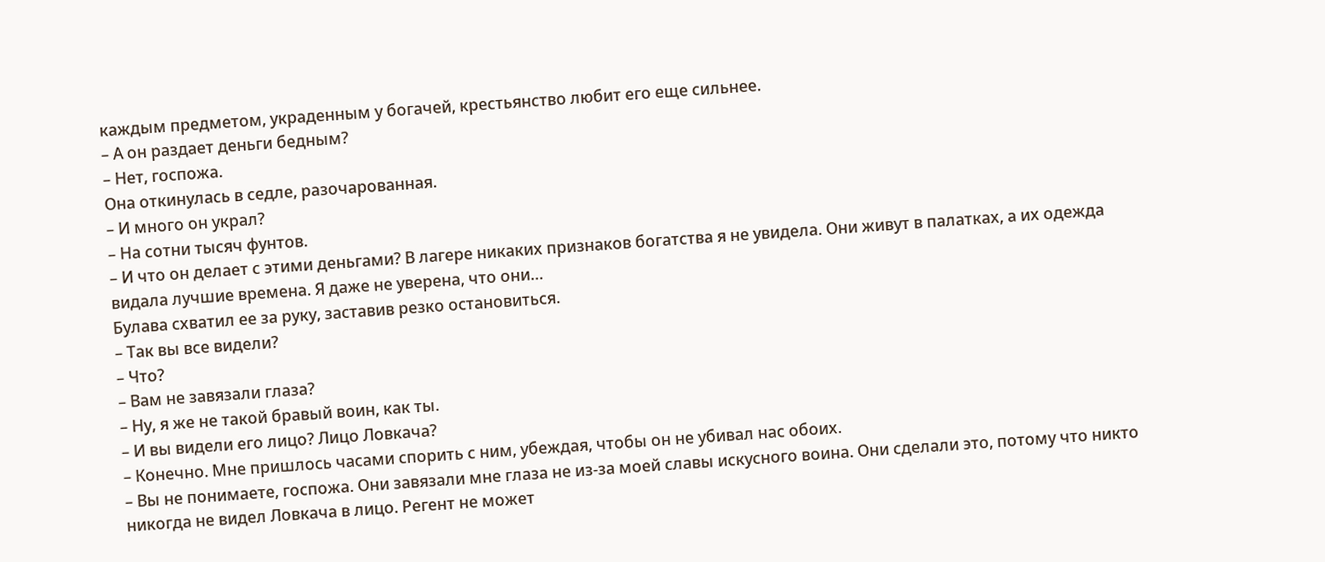каждым предметом, украденным у богачей, крестьянство любит его еще сильнее.
– А он раздает деньги бедным?
– Нет, госпожа.
Она откинулась в седле, разочарованная.
– И много он украл?
– На сотни тысяч фунтов.
– И что он делает с этими деньгами? В лагере никаких признаков богатства я не увидела. Они живут в палатках, а их одежда видала лучшие времена. Я даже не уверена, что они…
Булава схватил ее за руку, заставив резко остановиться.
– Так вы все видели?
– Что?
– Вам не завязали глаза?
– Ну, я же не такой бравый воин, как ты.
– И вы видели его лицо? Лицо Ловкача?
– Конечно. Мне пришлось часами спорить с ним, убеждая, чтобы он не убивал нас обоих.
– Вы не понимаете, госпожа. Они завязали мне глаза не из-за моей славы искусного воина. Они сделали это, потому что никто никогда не видел Ловкача в лицо. Регент не может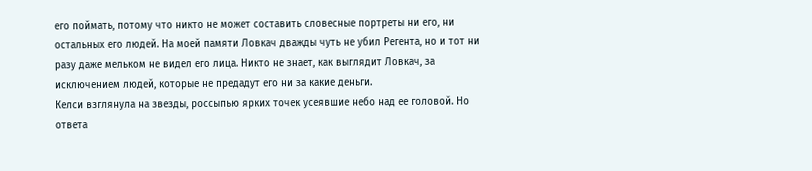его поймать, потому что никто не может составить словесные портреты ни его, ни остальных его людей. На моей памяти Ловкач дважды чуть не убил Регента, но и тот ни разу даже мельком не видел его лица. Никто не знает, как выглядит Ловкач, за исключением людей, которые не предадут его ни за какие деньги.
Келси взглянула на звезды, россыпью ярких точек усеявшие небо над ее головой. Но ответа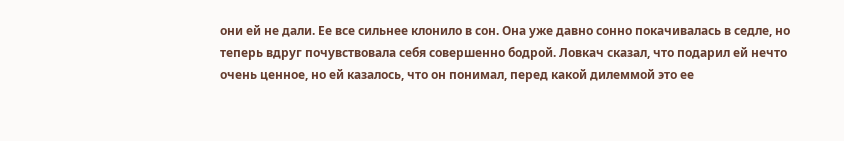они ей не дали. Ее все сильнее клонило в сон. Она уже давно сонно покачивалась в седле, но теперь вдруг почувствовала себя совершенно бодрой. Ловкач сказал, что подарил ей нечто очень ценное, но ей казалось, что он понимал, перед какой дилеммой это ее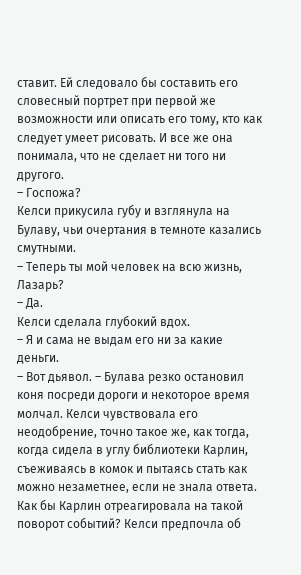ставит. Ей следовало бы составить его словесный портрет при первой же возможности или описать его тому, кто как следует умеет рисовать. И все же она понимала, что не сделает ни того ни другого.
– Госпожа?
Келси прикусила губу и взглянула на Булаву, чьи очертания в темноте казались смутными.
– Теперь ты мой человек на всю жизнь, Лазарь?
– Да.
Келси сделала глубокий вдох.
– Я и сама не выдам его ни за какие деньги.
– Вот дьявол. – Булава резко остановил коня посреди дороги и некоторое время молчал. Келси чувствовала его неодобрение, точно такое же, как тогда, когда сидела в углу библиотеки Карлин, съеживаясь в комок и пытаясь стать как можно незаметнее, если не знала ответа. Как бы Карлин отреагировала на такой поворот событий? Келси предпочла об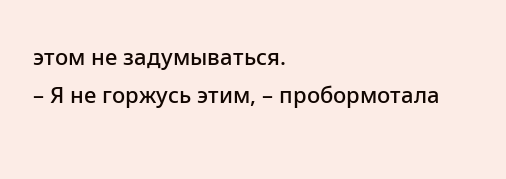этом не задумываться.
– Я не горжусь этим, – пробормотала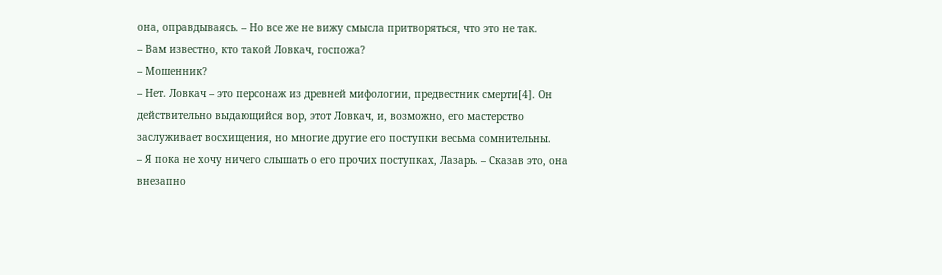она, оправдываясь. – Но все же не вижу смысла притворяться, что это не так.
– Вам известно, кто такой Ловкач, госпожа?
– Мошенник?
– Нет. Ловкач – это персонаж из древней мифологии, предвестник смерти[4]. Он действительно выдающийся вор, этот Ловкач, и, возможно, его мастерство заслуживает восхищения, но многие другие его поступки весьма сомнительны.
– Я пока не хочу ничего слышать о его прочих поступках, Лазарь. – Сказав это, она внезапно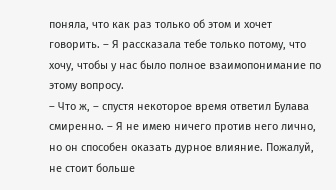поняла, что как раз только об этом и хочет говорить. – Я рассказала тебе только потому, что хочу, чтобы у нас было полное взаимопонимание по этому вопросу.
– Что ж, – спустя некоторое время ответил Булава смиренно. – Я не имею ничего против него лично, но он способен оказать дурное влияние. Пожалуй, не стоит больше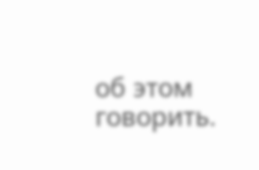об этом говорить.